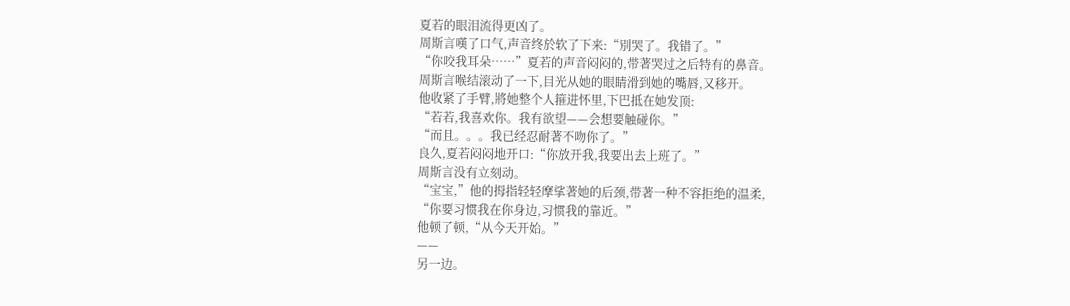夏若的眼泪流得更凶了。
周斯言嘆了口气,声音终於软了下来:“別哭了。我错了。”
“你咬我耳朵……”夏若的声音闷闷的,带著哭过之后特有的鼻音。
周斯言喉结滚动了一下,目光从她的眼睛滑到她的嘴唇,又移开。
他收紧了手臂,將她整个人箍进怀里,下巴抵在她发顶:
“若若,我喜欢你。我有欲望——会想要触碰你。”
“而且。。。我已经忍耐著不吻你了。”
良久,夏若闷闷地开口:“你放开我,我要出去上班了。”
周斯言没有立刻动。
“宝宝,”他的拇指轻轻摩挲著她的后颈,带著一种不容拒绝的温柔,
“你要习惯我在你身边,习惯我的靠近。”
他顿了顿,“从今天开始。”
——
另一边。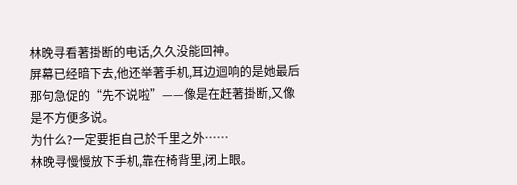林晚寻看著掛断的电话,久久没能回神。
屏幕已经暗下去,他还举著手机,耳边迴响的是她最后那句急促的“先不说啦”——像是在赶著掛断,又像是不方便多说。
为什么?一定要拒自己於千里之外……
林晚寻慢慢放下手机,靠在椅背里,闭上眼。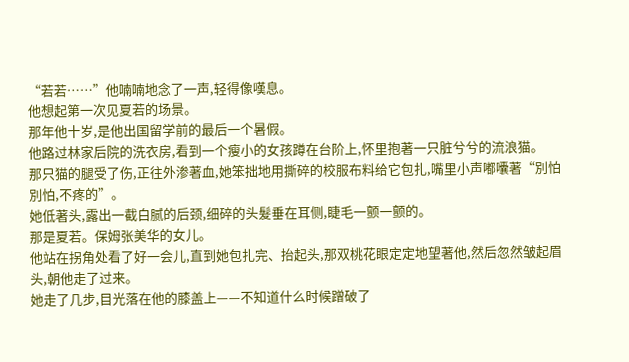“若若……”他喃喃地念了一声,轻得像嘆息。
他想起第一次见夏若的场景。
那年他十岁,是他出国留学前的最后一个暑假。
他路过林家后院的洗衣房,看到一个瘦小的女孩蹲在台阶上,怀里抱著一只脏兮兮的流浪猫。
那只猫的腿受了伤,正往外渗著血,她笨拙地用撕碎的校服布料给它包扎,嘴里小声嘟囔著“別怕別怕,不疼的”。
她低著头,露出一截白腻的后颈,细碎的头髮垂在耳侧,睫毛一颤一颤的。
那是夏若。保姆张美华的女儿。
他站在拐角处看了好一会儿,直到她包扎完、抬起头,那双桃花眼定定地望著他,然后忽然皱起眉头,朝他走了过来。
她走了几步,目光落在他的膝盖上——不知道什么时候蹭破了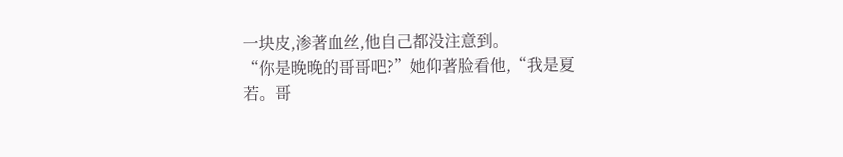一块皮,渗著血丝,他自己都没注意到。
“你是晚晚的哥哥吧?”她仰著脸看他,“我是夏若。哥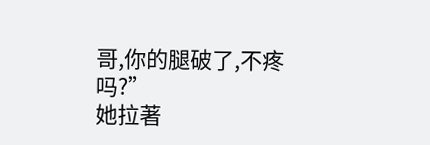哥,你的腿破了,不疼吗?”
她拉著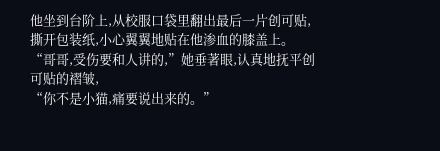他坐到台阶上,从校服口袋里翻出最后一片创可贴,撕开包装纸,小心翼翼地贴在他渗血的膝盖上。
“哥哥,受伤要和人讲的,”她垂著眼,认真地抚平创可贴的褶皱,
“你不是小猫,痛要说出来的。”